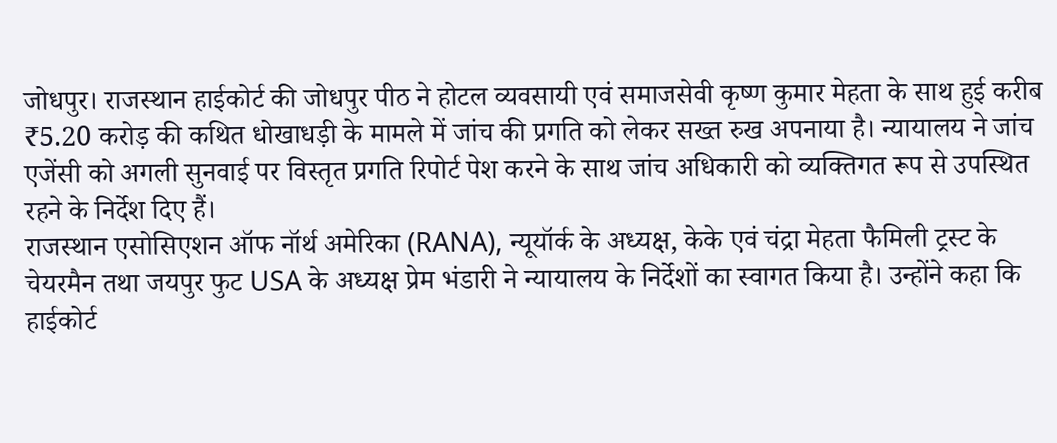जोधपुर। राजस्थान हाईकोर्ट की जोधपुर पीठ ने होटल व्यवसायी एवं समाजसेवी कृष्ण कुमार मेहता के साथ हुई करीब ₹5.20 करोड़ की कथित धोखाधड़ी के मामले में जांच की प्रगति को लेकर सख्त रुख अपनाया है। न्यायालय ने जांच एजेंसी को अगली सुनवाई पर विस्तृत प्रगति रिपोर्ट पेश करने के साथ जांच अधिकारी को व्यक्तिगत रूप से उपस्थित रहने के निर्देश दिए हैं।
राजस्थान एसोसिएशन ऑफ नॉर्थ अमेरिका (RANA), न्यूयॉर्क के अध्यक्ष, केके एवं चंद्रा मेहता फैमिली ट्रस्ट के चेयरमैन तथा जयपुर फुट USA के अध्यक्ष प्रेम भंडारी ने न्यायालय के निर्देशों का स्वागत किया है। उन्होंने कहा कि हाईकोर्ट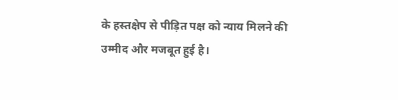के हस्तक्षेप से पीड़ित पक्ष को न्याय मिलने की उम्मीद और मजबूत हुई है।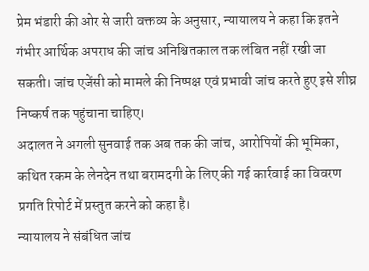प्रेम भंडारी की ओर से जारी वक्तव्य के अनुसार, न्यायालय ने कहा कि इतने गंभीर आर्थिक अपराध की जांच अनिश्चितकाल तक लंबित नहीं रखी जा सकती। जांच एजेंसी को मामले की निष्पक्ष एवं प्रभावी जांच करते हुए इसे शीघ्र निष्कर्ष तक पहुंचाना चाहिए।
अदालत ने अगली सुनवाई तक अब तक की जांच, आरोपियों की भूमिका, कथित रकम के लेनदेन तथा बरामदगी के लिए की गई कार्रवाई का विवरण प्रगति रिपोर्ट में प्रस्तुत करने को कहा है।
न्यायालय ने संबंधित जांच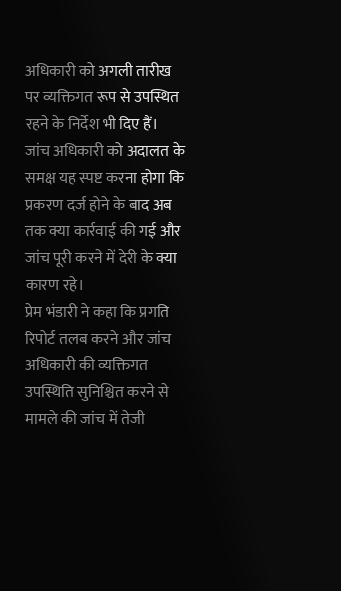अधिकारी को अगली तारीख पर व्यक्तिगत रूप से उपस्थित रहने के निर्देश भी दिए हैं। जांच अधिकारी को अदालत के समक्ष यह स्पष्ट करना होगा कि प्रकरण दर्ज होने के बाद अब तक क्या कार्रवाई की गई और जांच पूरी करने में देरी के क्या कारण रहे।
प्रेम भंडारी ने कहा कि प्रगति रिपोर्ट तलब करने और जांच अधिकारी की व्यक्तिगत उपस्थिति सुनिश्चित करने से मामले की जांच में तेजी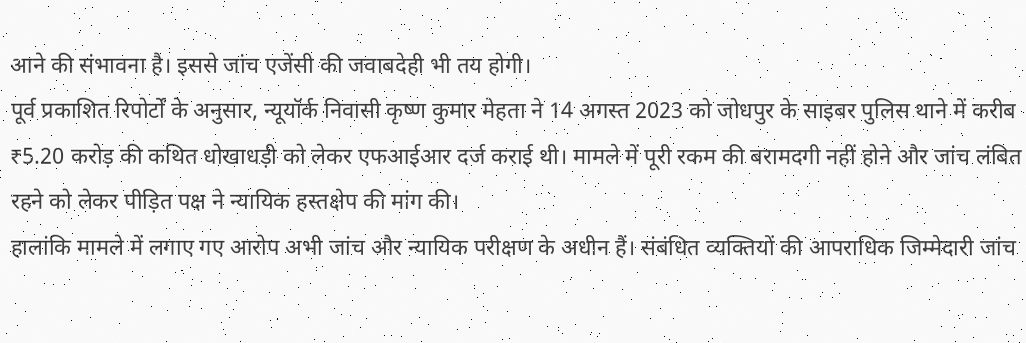आने की संभावना है। इससे जांच एजेंसी की जवाबदेही भी तय होगी।
पूर्व प्रकाशित रिपोर्टों के अनुसार, न्यूयॉर्क निवासी कृष्ण कुमार मेहता ने 14 अगस्त 2023 को जोधपुर के साइबर पुलिस थाने में करीब ₹5.20 करोड़ की कथित धोखाधड़ी को लेकर एफआईआर दर्ज कराई थी। मामले में पूरी रकम की बरामदगी नहीं होने और जांच लंबित रहने को लेकर पीड़ित पक्ष ने न्यायिक हस्तक्षेप की मांग की।
हालांकि मामले में लगाए गए आरोप अभी जांच और न्यायिक परीक्षण के अधीन हैं। संबंधित व्यक्तियों की आपराधिक जिम्मेदारी जांच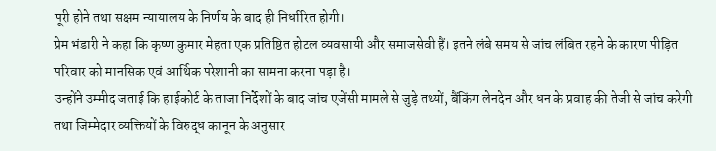पूरी होने तथा सक्षम न्यायालय के निर्णय के बाद ही निर्धारित होगी।
प्रेम भंडारी ने कहा कि कृष्ण कुमार मेहता एक प्रतिष्ठित होटल व्यवसायी और समाजसेवी हैं। इतने लंबे समय से जांच लंबित रहने के कारण पीड़ित परिवार को मानसिक एवं आर्थिक परेशानी का सामना करना पड़ा है।
उन्होंने उम्मीद जताई कि हाईकोर्ट के ताजा निर्देशों के बाद जांच एजेंसी मामले से जुड़े तथ्यों, बैंकिंग लेनदेन और धन के प्रवाह की तेजी से जांच करेगी तथा जिम्मेदार व्यक्तियों के विरुद्ध कानून के अनुसार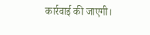कार्रवाई की जाएगी।